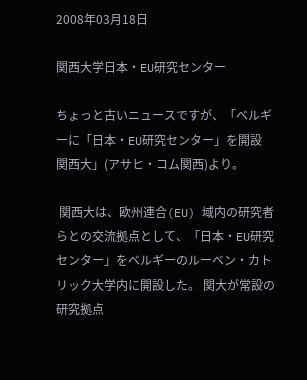2008年03月18日

関西大学日本・EU研究センター

ちょっと古いニュースですが、「ベルギーに「日本・EU研究センター」を開設 関西大」(アサヒ・コム関西)より。

 関西大は、欧州連合(EU) 域内の研究者らとの交流拠点として、「日本・EU研究センター」をベルギーのルーベン・カトリック大学内に開設した。 関大が常設の研究拠点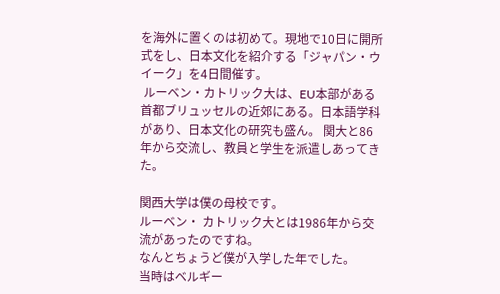を海外に置くのは初めて。現地で10日に開所式をし、日本文化を紹介する「ジャパン・ウイーク」を4日間催す。
 ルーベン・カトリック大は、EU本部がある首都ブリュッセルの近郊にある。日本語学科があり、日本文化の研究も盛ん。 関大と86年から交流し、教員と学生を派遣しあってきた。

関西大学は僕の母校です。
ルーベン・ カトリック大とは1986年から交流があったのですね。
なんとちょうど僕が入学した年でした。
当時はベルギー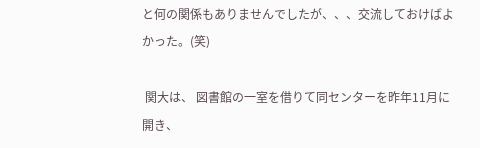と何の関係もありませんでしたが、、、交流しておけばよかった。(笑)

 関大は、 図書館の一室を借りて同センターを昨年11月に開き、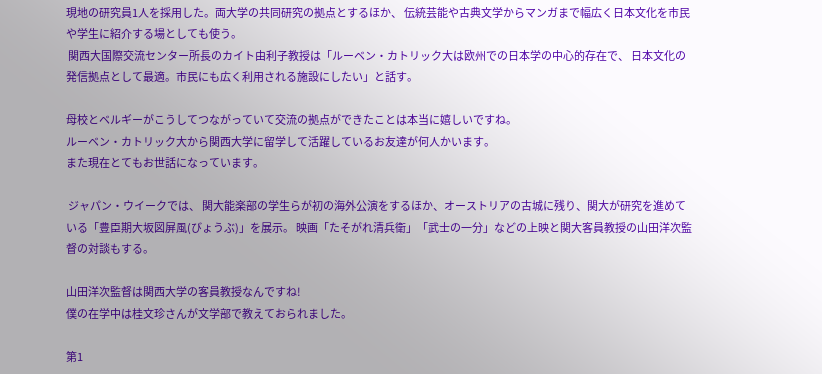現地の研究員1人を採用した。両大学の共同研究の拠点とするほか、 伝統芸能や古典文学からマンガまで幅広く日本文化を市民や学生に紹介する場としても使う。
 関西大国際交流センター所長のカイト由利子教授は「ルーベン・カトリック大は欧州での日本学の中心的存在で、 日本文化の発信拠点として最適。市民にも広く利用される施設にしたい」と話す。

母校とベルギーがこうしてつながっていて交流の拠点ができたことは本当に嬉しいですね。
ルーベン・カトリック大から関西大学に留学して活躍しているお友達が何人かいます。
また現在とてもお世話になっています。

 ジャパン・ウイークでは、 関大能楽部の学生らが初の海外公演をするほか、オーストリアの古城に残り、関大が研究を進めている「豊臣期大坂図屏風(びょうぶ)」を展示。 映画「たそがれ清兵衛」「武士の一分」などの上映と関大客員教授の山田洋次監督の対談もする。

山田洋次監督は関西大学の客員教授なんですね!
僕の在学中は桂文珍さんが文学部で教えておられました。

第1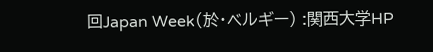回Japan Week(於・ベルギー) :関西大学HP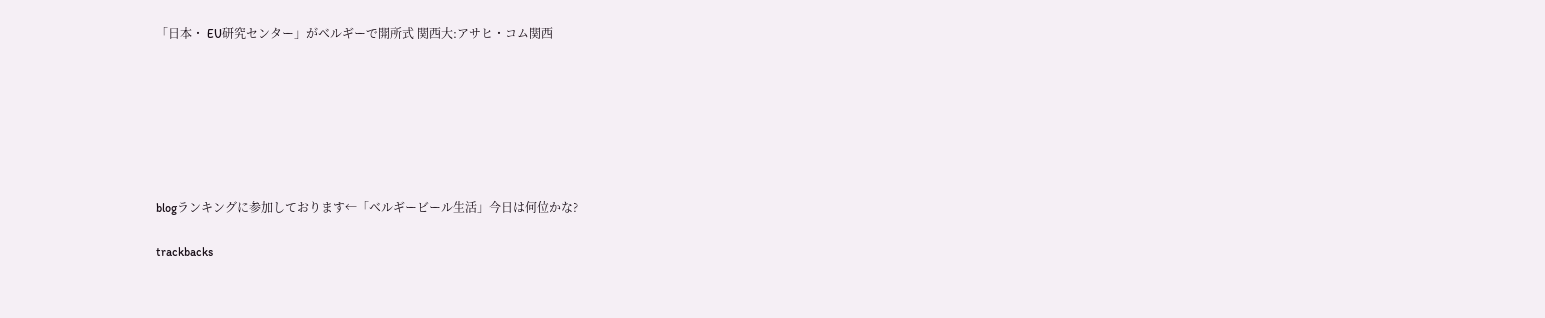「日本・ EU研究センター」がベルギーで開所式 関西大:アサヒ・コム関西







blogランキングに参加しております←「ベルギービール生活」今日は何位かな?

trackbacks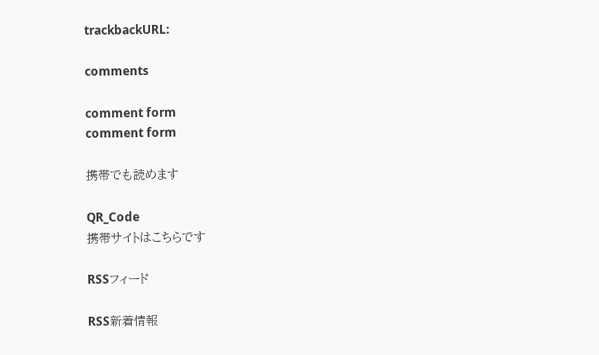trackbackURL:

comments

comment form
comment form

携帯でも読めます

QR_Code
携帯サイトはこちらです

RSSフィード

RSS新着情報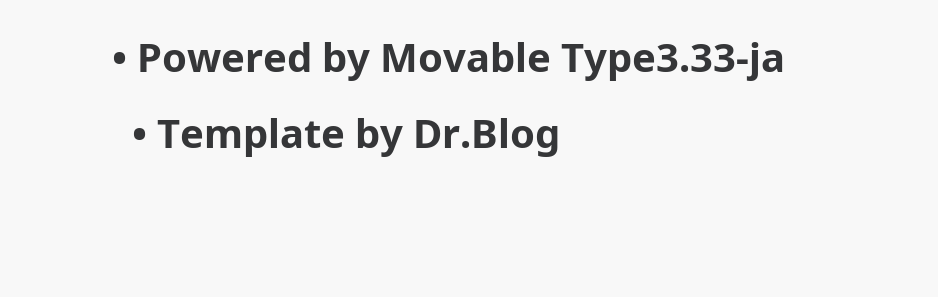• Powered by Movable Type3.33-ja
  • Template by Dr.Blog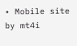• Mobile site by mt4i